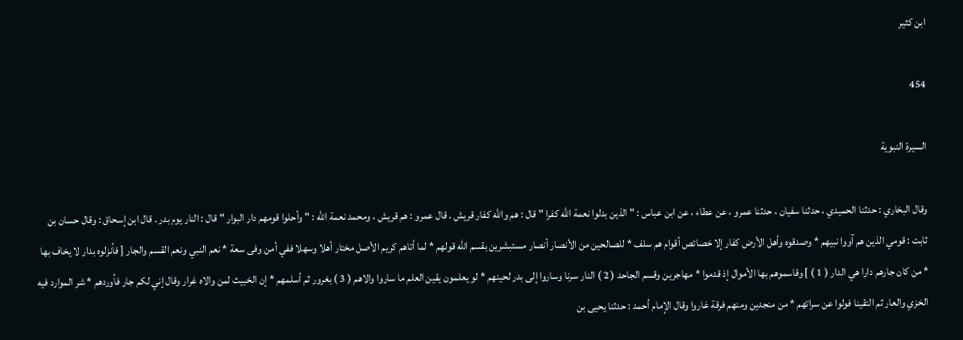ابن كثير

454

السيرة النبوية

وقال البخاري : حدثنا الحميدي ، حدثنا سفيان ، حدثنا عمرو ، عن عطاء ، عن ابن عباس : " الذين بدلوا نعمة الله كفرا " قال : هم والله كفار قريش . قال عمرو : هم قريش ، ومحمد نعمة الله : " وأحلوا قومهم دار البوار " قال : النار يوم بدر . قال ابن إسحاق : وقال حسان بن ثابت : قومي الذين هم آووا نبيهم * وصدقوه وأهل الأرض كفار إلا خصائص أقوام هم سلف * للصالحين من الأنصار أنصار مستبشرين بقسم الله قولهم * لما أتاهم كريم الأصل مختار أهلا وسهلا ففي أمن وفى سعة * نعم النبي ونعم القسم والجار [ فأنزلوه بدار لا يخاف بها * من كان جارهم دارا هي الدار ( 1 ) ] وقاسموهم بها الأموال إذ قدموا * مهاجرين وقسم الجاحد ( 2 ) النار سرنا وساروا إلى بدر لحينهم * لو يعلمون يقين العلم ما ساروا والاهم ( 3 ) بغرور ثم أسلمهم * إن الخبيث لمن والاه غرار وقال إني لكم جار فأوردهم * شر الموارد فيه الخزي والعار ثم التقينا فولوا عن سراتهم * من منجدين ومنهم فرقة غاروا وقال الإمام أحمد : حدثنا يحيى بن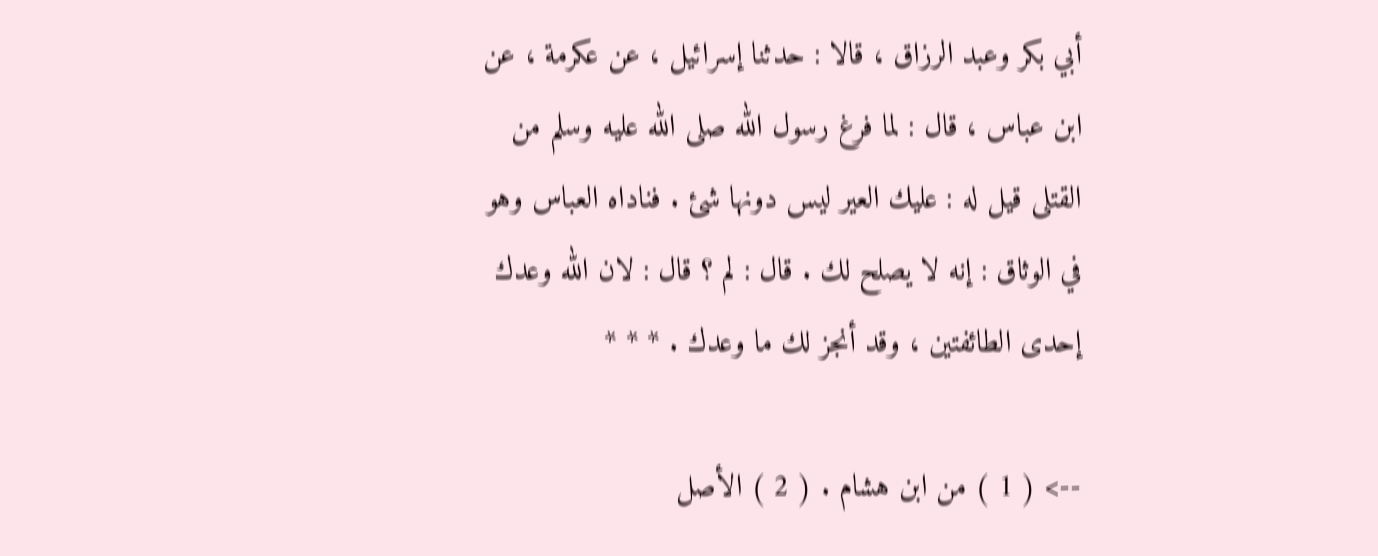أبي بكر وعبد الرزاق ، قالا : حدثنا إسرائيل ، عن عكرمة ، عن ابن عباس ، قال : لما فرغ رسول الله صلى الله عليه وسلم من القتلى قيل له : عليك العير ليس دونها شئ . فناداه العباس وهو في الوثاق : إنه لا يصلح لك . قال : لم ؟ قال : لان الله وعدك إحدى الطائفتين ، وقد أنجز لك ما وعدك . * * *

--> ( 1 ) من ابن هشام . ( 2 ) الأصل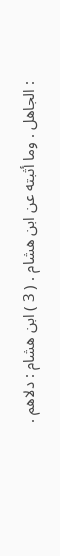: الجاهل . وما أثبته عن ابن هشام . ( 3 ) ابن هشام : دلاهم .